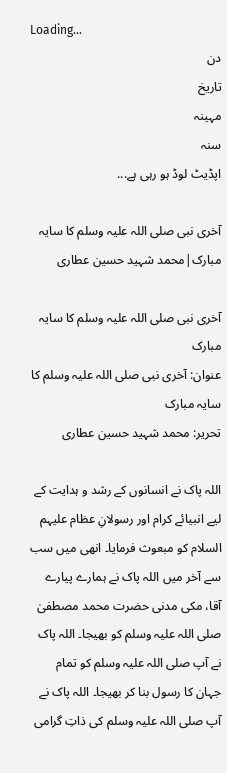Loading...
دن
تاریخ
مہینہ
سنہ
اپڈیٹ لوڈ ہو رہی ہے...

آخری نبی صلی اللہ علیہ وسلم کا سایہ مبارک|محمد شہید حسین عطاری

آخری نبی صلی اللہ علیہ وسلم کا سایہ مبارک
عنوان: آخری نبی صلی اللہ علیہ وسلم کا سایہ مبارک
تحریر: محمد شہید حسین عطاری

اللہ پاک نے انسانوں کے رشد و ہدایت کے لیے انبیائے کرام اور رسولانِ عظام علیہم السلام کو مبعوث فرمایا۔ انھی میں سب سے آخر میں اللہ پاک نے ہمارے پیارے آقا، مکی مدنی حضرت محمد مصطفیٰ صلی اللہ علیہ وسلم کو بھیجا۔ اللہ پاک نے آپ صلی اللہ علیہ وسلم کو تمام جہان کا رسول بنا کر بھیجا۔ اللہ پاک نے آپ صلی اللہ علیہ وسلم کی ذاتِ گرامی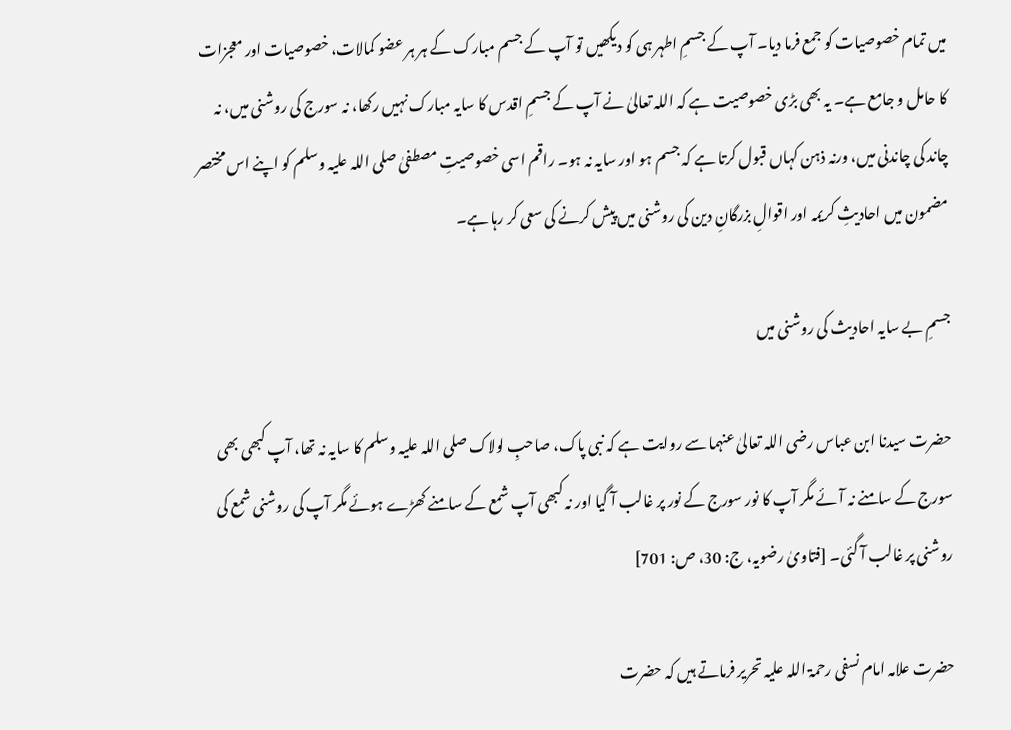میں تمام خصوصیات کو جمع فرما دیا۔ آپ کے جسمِ اطہر ہی کو دیکھیں تو آپ کے جسم مبارک کے ہر ہر عضو کمالات، خصوصیات اور معجزات کا حامل و جامع ہے۔ یہ بھی بڑی خصوصیت ہے کہ اللہ تعالیٰ نے آپ کے جسمِ اقدس کا سایہ مبارک نہیں رکھا، نہ سورج کی روشنی میں، نہ چاند کی چاندنی میں، ورنہ ذہن کہاں قبول کرتا ہے کہ جسم ہو اور سایہ نہ ہو۔ راقم اسی خصوصیتِ مصطفیٰ صلی اللہ علیہ وسلم کو اپنے اس مختصر مضمون میں احادیثِ کریمہ اور اقوالِ بزرگانِ دین کی روشنی میں پیش کرنے کی سعی کر رہا ہے۔

جسمِ بے سایہ احادیث کی روشنی میں

حضرت سیدنا ابن عباس رضی اللہ تعالیٰ عنہما سے روایت ہے کہ نبی پاک، صاحبِ لولاک صلی اللہ علیہ وسلم کا سایہ نہ تھا، آپ کبھی بھی سورج کے سامنے نہ آئے مگر آپ کا نور سورج کے نور پر غالب آ گیا اور نہ کبھی آپ شمع کے سامنے کھڑے ہوئے مگر آپ کی روشنی شمع کی روشنی پر غالب آ گئی۔ [فتاویٰ رضویہ، ج: 30، ص: 701]

حضرت علامہ امام نسفی رحمۃ اللہ علیہ تحریر فرماتے ہیں کہ حضرت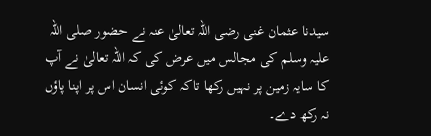سیدنا عثمان غنی رضی اللہ تعالیٰ عنہ نے حضور صلی اللہ علیہ وسلم کی مجالس میں عرض کی کہ اللہ تعالیٰ نے آپ کا سایہ زمین پر نہیں رکھا تاکہ کوئی انسان اس پر اپنا پاؤں نہ رکھ دے۔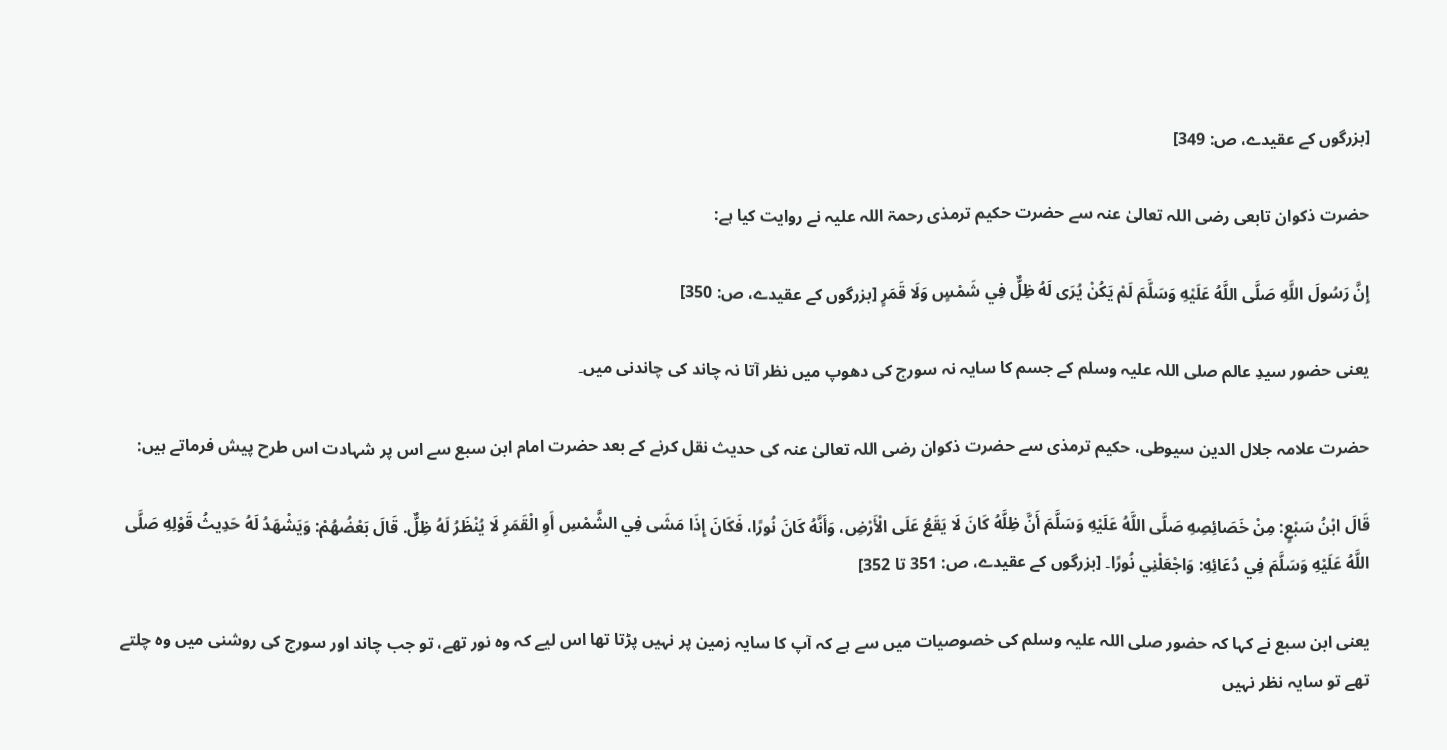[بزرگوں کے عقیدے، ص: 349]

حضرت ذکوان تابعی رضی اللہ تعالیٰ عنہ سے حضرت حکیم ترمذی رحمۃ اللہ علیہ نے روایت کیا ہے:

إِنَّ رَسُولَ اللَّهِ صَلَّى اللَّهُ عَلَيْهِ وَسَلَّمَ لَمْ يَكُنْ يُرَى لَهُ ظِلٌّ فِي شَمْسٍ وَلَا قَمَرٍ [بزرگوں کے عقیدے، ص: 350]

یعنی حضور سیدِ عالم صلی اللہ علیہ وسلم کے جسم کا سایہ نہ سورج کی دھوپ میں نظر آتا نہ چاند کی چاندنی میں۔

حضرت علامہ جلال الدین سیوطی، حکیم ترمذی سے حضرت ذکوان رضی اللہ تعالیٰ عنہ کی حدیث نقل کرنے کے بعد حضرت امام ابن سبع سے اس پر شہادت اس طرح پیش فرماتے ہیں:

قَالَ ابْنُ سَبْعٍ: مِنْ خَصَائِصِهِ صَلَّى اللَّهُ عَلَيْهِ وَسَلَّمَ أَنَّ ظِلَّهُ كَانَ لَا يَقَعُ عَلَى الْأَرْضِ، وَأَنَّهُ كَانَ نُورًا، فَكَانَ إِذَا مَشَى فِي الشَّمْسِ أَوِ الْقَمَرِ لَا يُنْظَرُ لَهُ ظِلٌّ. قَالَ بَعْضُهُمْ: وَيَشْهَدُ لَهُ حَدِيثُ قَوْلِهِ صَلَّى اللَّهُ عَلَيْهِ وَسَلَّمَ فِي دُعَائِهِ: وَاجْعَلْنِي نُورًا۔ [بزرگوں کے عقیدے، ص: 351 تا 352]

یعنی ابن سبع نے کہا کہ حضور صلی اللہ علیہ وسلم کی خصوصیات میں سے ہے کہ آپ کا سایہ زمین پر نہیں پڑتا تھا اس لیے کہ وہ نور تھے، تو جب چاند اور سورج کی روشنی میں وہ چلتے تھے تو سایہ نظر نہیں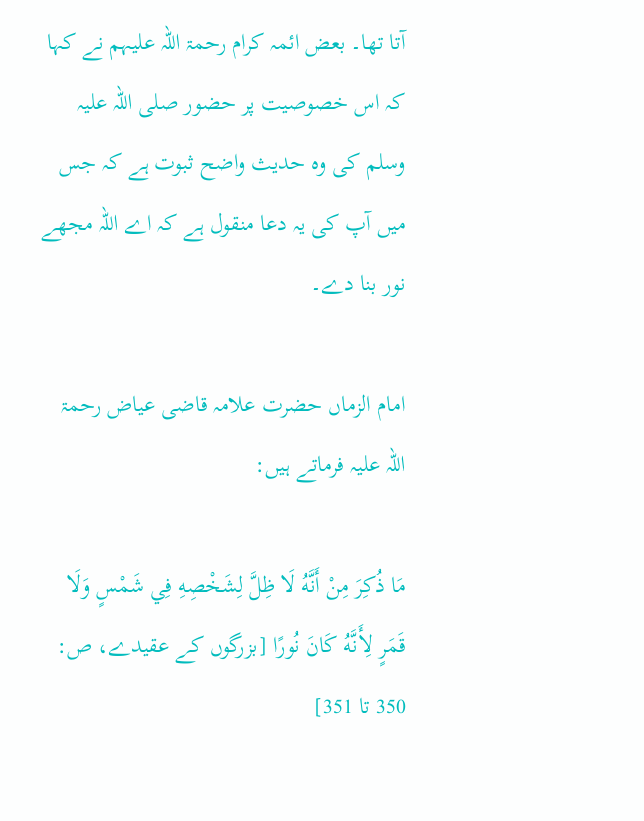آتا تھا۔ بعض ائمہ کرام رحمۃ اللہ علیہم نے کہا کہ اس خصوصیت پر حضور صلی اللہ علیہ وسلم کی وہ حدیث واضح ثبوت ہے کہ جس میں آپ کی یہ دعا منقول ہے کہ اے اللہ مجھے نور بنا دے۔

امام الزماں حضرت علامہ قاضی عیاض رحمۃ اللہ علیہ فرماتے ہیں:

مَا ذُكِرَ مِنْ أَنَّهُ لَا ظِلَّ لِشَخْصِهِ فِي شَمْسٍ وَلَا قَمَرٍ لِأَنَّهُ كَانَ نُورًا [بزرگوں کے عقیدے، ص: 350 تا 351]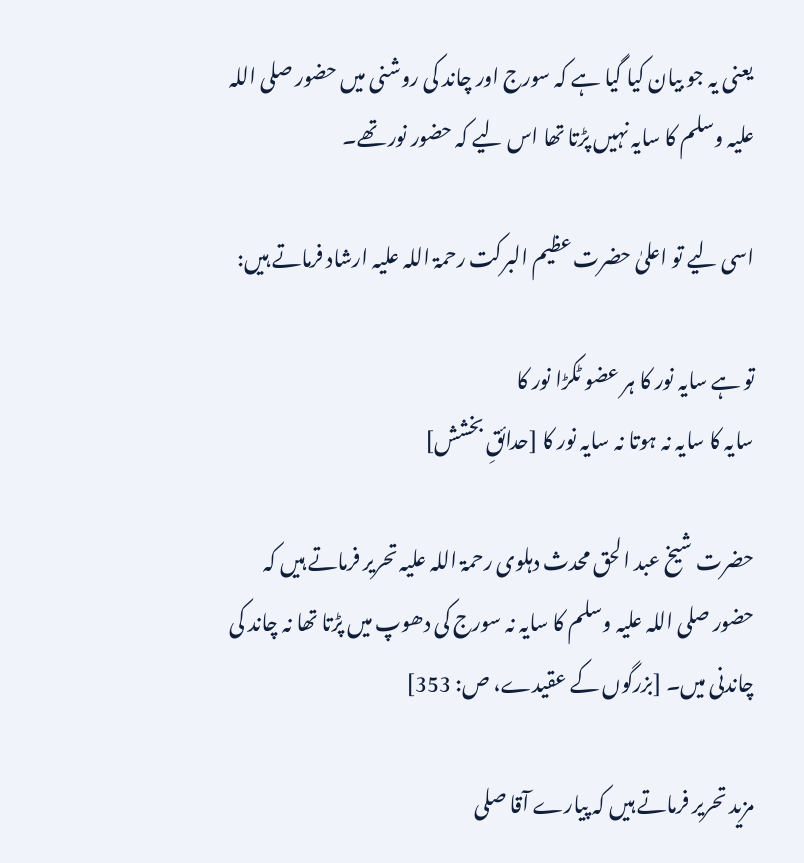یعنی یہ جو بیان کیا گیا ہے کہ سورج اور چاند کی روشنی میں حضور صلی اللہ علیہ وسلم کا سایہ نہیں پڑتا تھا اس لیے کہ حضور نور تھے۔

اسی لیے تو اعلیٰ حضرت عظیم البرکت رحمۃ اللہ علیہ ارشاد فرماتے ہیں:

تو ہے سایہ نور کا ہر عضو ٹکڑا نور کا
سایہ کا سایہ نہ ہوتا نہ سایہ نور کا [حدائقِ بخشش]

حضرت شیخ عبد الحق محدث دہلوی رحمۃ اللہ علیہ تحریر فرماتے ہیں کہ حضور صلی اللہ علیہ وسلم کا سایہ نہ سورج کی دھوپ میں پڑتا تھا نہ چاند کی چاندنی میں۔ [بزرگوں کے عقیدے، ص: 353]

مزید تحریر فرماتے ہیں کہ پیارے آقا صلی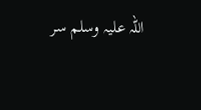اللہ علیہ وسلم سر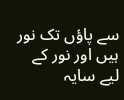سے پاؤں تک نور ہیں اور نور کے لیے سایہ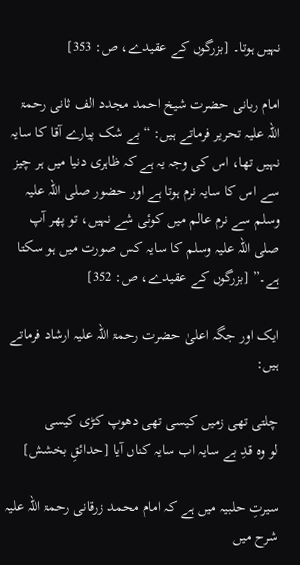نہیں ہوتا۔ [بزرگوں کے عقیدے، ص: 353]

امام ربانی حضرت شیخ احمد مجدد الف ثانی رحمۃ اللہ علیہ تحریر فرماتے ہیں: “بے شک پیارے آقا کا سایہ نہیں تھا، اس کی وجہ یہ ہے کہ ظاہری دنیا میں ہر چیز سے اس کا سایہ نرم ہوتا ہے اور حضور صلی اللہ علیہ وسلم سے نرم عالم میں کوئی شے نہیں، تو پھر آپ صلی اللہ علیہ وسلم کا سایہ کس صورت میں ہو سکتا ہے۔” [بزرگوں کے عقیدے، ص: 352]

ایک اور جگہ اعلیٰ حضرت رحمۃ اللہ علیہ ارشاد فرماتے ہیں:

چلتی تھی زمیں کیسی تھی دھوپ کڑی کیسی
لو وہ قدِ بے سایہ اب سایہ کناں آیا [حدائقِ بخشش]

سیرتِ حلبیہ میں ہے کہ امام محمد زرقانی رحمۃ اللہ علیہ شرح میں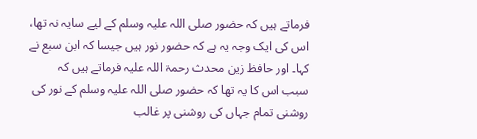فرماتے ہیں کہ حضور صلی اللہ علیہ وسلم کے لیے سایہ نہ تھا، اس کی ایک وجہ یہ ہے کہ حضور نور ہیں جیسا کہ ابن سبع نے کہا۔ اور حافظ زین محدث رحمۃ اللہ علیہ فرماتے ہیں کہ سبب اس کا یہ تھا کہ حضور صلی اللہ علیہ وسلم کے نور کی روشنی تمام جہاں کی روشنی پر غالب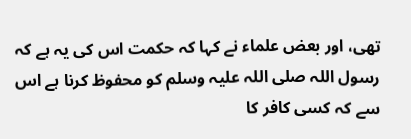تھی، اور بعض علماء نے کہا کہ حکمت اس کی یہ ہے کہ رسول اللہ صلی اللہ علیہ وسلم کو محفوظ کرنا ہے اس سے کہ کسی کافر کا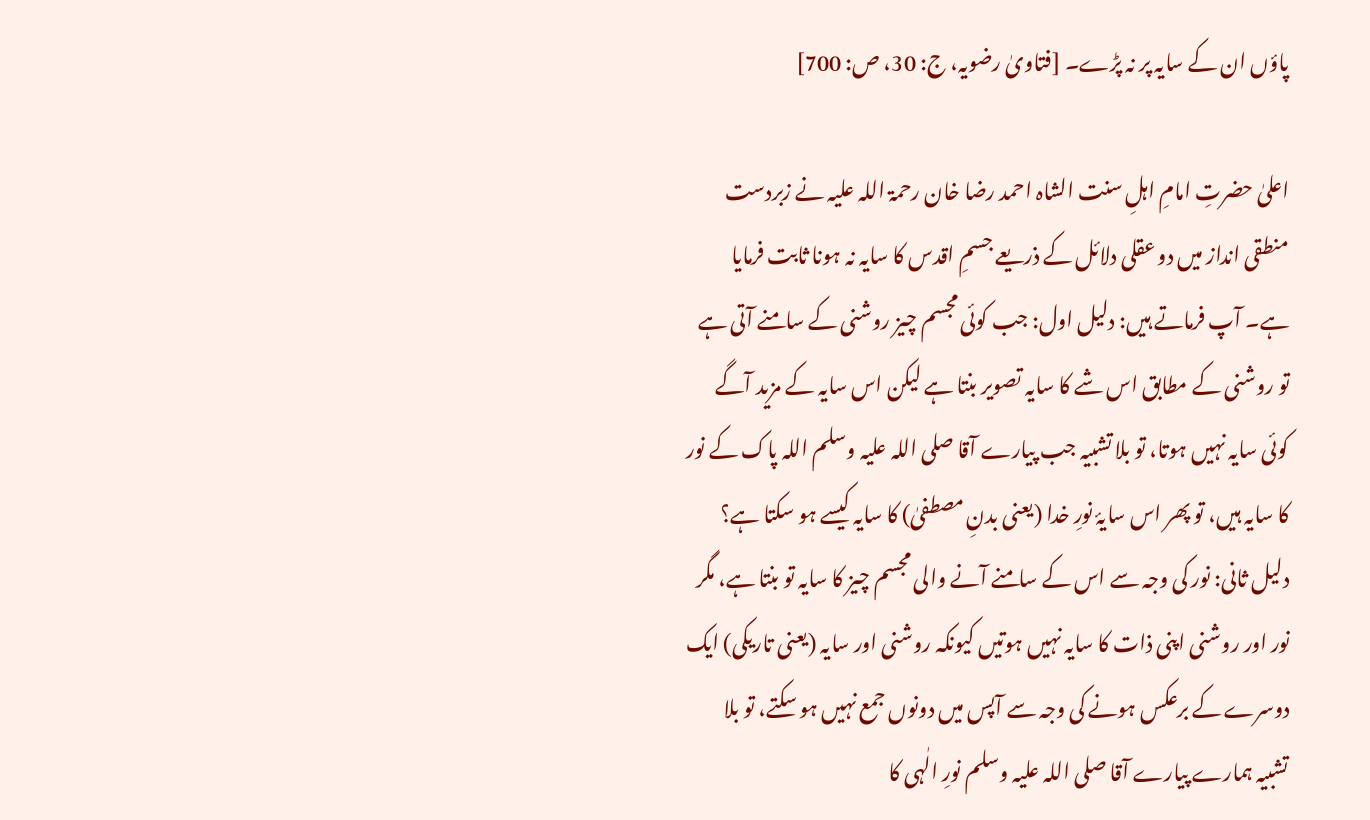پاؤں ان کے سایہ پر نہ پڑے۔ [فتاویٰ رضویہ، ج: 30، ص: 700]

اعلیٰ حضرتِ امامِ اہلِ سنت الشاہ احمد رضا خان رحمۃ اللہ علیہ نے زبردست منطقی انداز میں دو عقلی دلائل کے ذریعے جسمِ اقدس کا سایہ نہ ہونا ثابت فرمایا ہے۔ آپ فرماتے ہیں: دلیل اول: جب کوئی مجسم چیز روشنی کے سامنے آتی ہے تو روشنی کے مطابق اس شے کا سایہ تصویر بنتا ہے لیکن اس سایہ کے مزید آگے کوئی سایہ نہیں ہوتا، تو بلا تشبیہ جب پیارے آقا صلی اللہ علیہ وسلم اللہ پاک کے نور کا سایہ ہیں، تو پھر اس سایۂ نورِ خدا (یعنی بدنِ مصطفیٰ) کا سایہ کیسے ہو سکتا ہے؟ دلیل ثانی: نور کی وجہ سے اس کے سامنے آنے والی مجسم چیز کا سایہ تو بنتا ہے، مگر نور اور روشنی اپنی ذات کا سایہ نہیں ہوتیں کیونکہ روشنی اور سایہ (یعنی تاریکی) ایک دوسرے کے برعکس ہونے کی وجہ سے آپس میں دونوں جمع نہیں ہو سکتے، تو بلا تشبیہ ہمارے پیارے آقا صلی اللہ علیہ وسلم نورِ الٰہی کا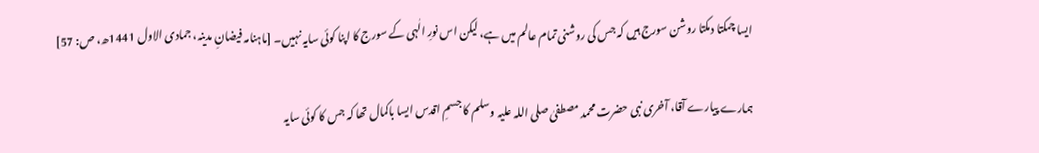ایسا چمکتا دمکتا روشن سورج ہیں کہ جس کی روشنی تمام عالم میں ہے، لیکن اس نورِ الٰہی کے سورج کا اپنا کوئی سایہ نہیں۔ [ماہنامہ فیضانِ مدینہ، جمادی الاول 1441ھ، ص: 57]

ہمارے پیارے آقا، آخری نبی حضرت محمد مصطفیٰ صلی اللہ علیہ وسلم کا جسمِ اقدس ایسا باکمال تھا کہ جس کا کوئی سایہ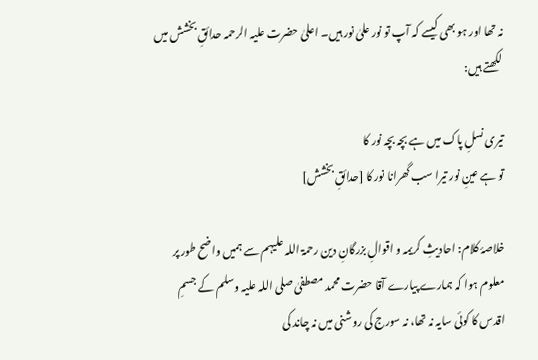نہ تھا اور ہو بھی کیسے کہ آپ تو نور علیٰ نور ہیں۔ اعلیٰ حضرت علیہ الرحمہ حدائقِ بخشش میں لکھتے ہیں:

تیری نسلِ پاک میں ہے بچہ بچہ نور کا
تو ہے عینِ نور تیرا سب گھرانا نور کا [حدائقِ بخشش]

خلاصۂ کلام: احادیثِ کریمہ و اقوالِ بزرگانِ دین رحمۃ اللہ علیہم سے ہمیں واضح طور پر معلوم ہوا کہ ہمارے پیارے آقا حضرت محمد مصطفیٰ صلی اللہ علیہ وسلم کے جسمِ اقدس کا کوئی سایہ نہ تھا، نہ سورج کی روشنی میں نہ چاند کی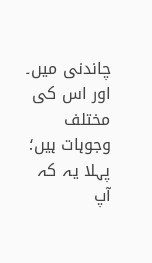چاندنی میں۔ اور اس کی مختلف وجوہات ہیں؛ پہلا یہ کہ آپ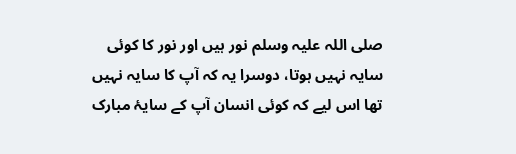صلی اللہ علیہ وسلم نور ہیں اور نور کا کوئی سایہ نہیں ہوتا، دوسرا یہ کہ آپ کا سایہ نہیں تھا اس لیے کہ کوئی انسان آپ کے سایۂ مبارک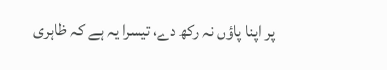پر اپنا پاؤں نہ رکھ دے، تیسرا یہ ہے کہ ظاہری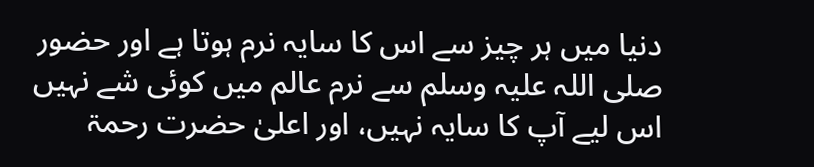دنیا میں ہر چیز سے اس کا سایہ نرم ہوتا ہے اور حضور صلی اللہ علیہ وسلم سے نرم عالم میں کوئی شے نہیں اس لیے آپ کا سایہ نہیں، اور اعلیٰ حضرت رحمۃ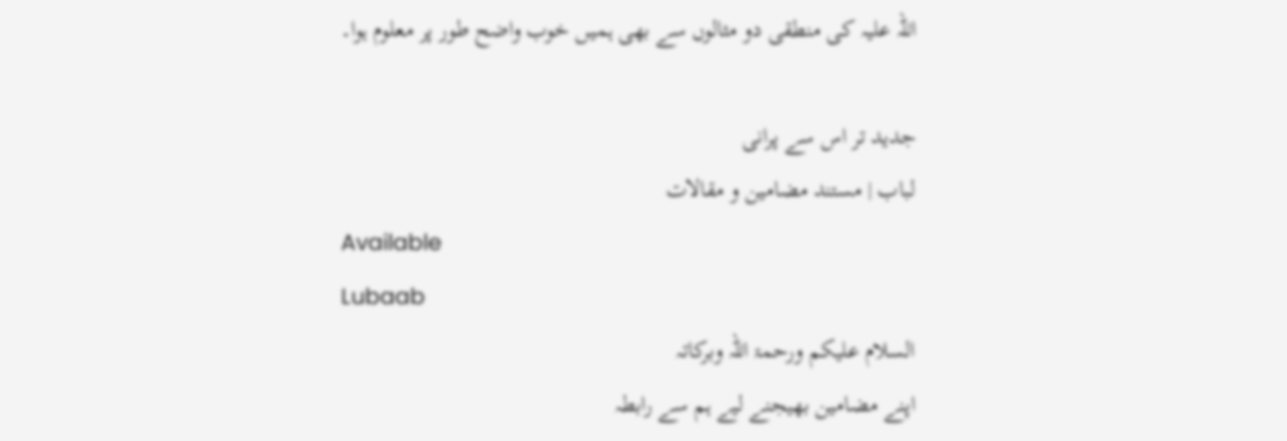اللہ علیہ کی منطقی دو مثالوں سے بھی ہمیں خوب واضح طور پر معلوم ہوا۔

جدید تر اس سے پرانی
لباب | مستند مضامین و مقالات
Available
Lubaab
السلام علیکم ورحمۃ اللہ وبرکاتہ
اپنے مضامین بھیجنے لیے ہم سے رابطہ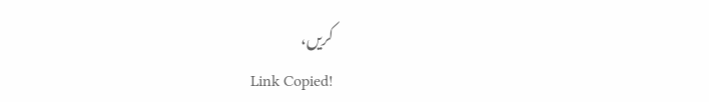کریں،
Link Copied!